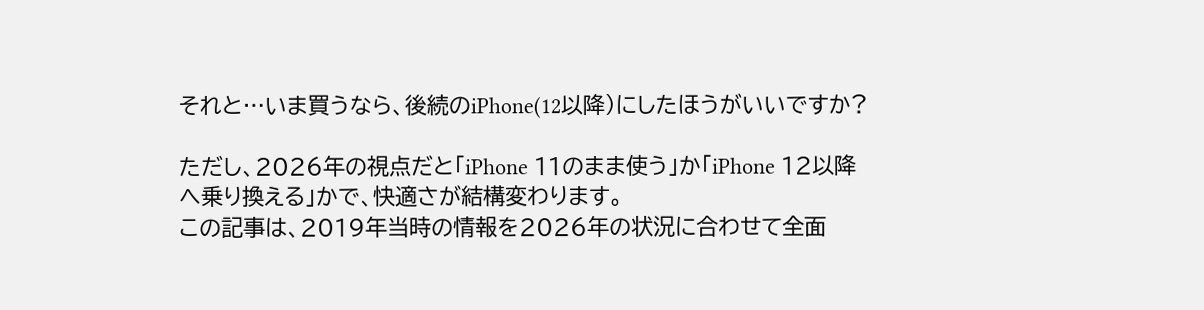それと…いま買うなら、後続のiPhone(12以降)にしたほうがいいですか?

ただし、2026年の視点だと「iPhone 11のまま使う」か「iPhone 12以降へ乗り換える」かで、快適さが結構変わります。
この記事は、2019年当時の情報を2026年の状況に合わせて全面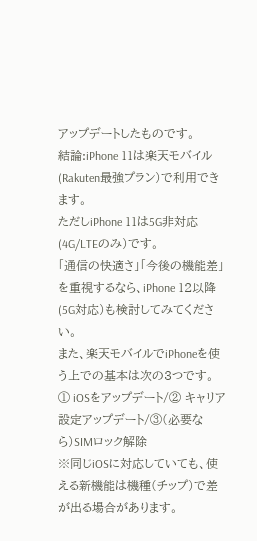アップデートしたものです。
結論:iPhone 11は楽天モバイル(Rakuten最強プラン)で利用できます。
ただしiPhone 11は5G非対応(4G/LTEのみ)です。
「通信の快適さ」「今後の機能差」を重視するなら、iPhone 12以降(5G対応)も検討してみてください。
また、楽天モバイルでiPhoneを使う上での基本は次の3つです。
① iOSをアップデート/② キャリア設定アップデート/③(必要なら)SIMロック解除
※同じiOSに対応していても、使える新機能は機種(チップ)で差が出る場合があります。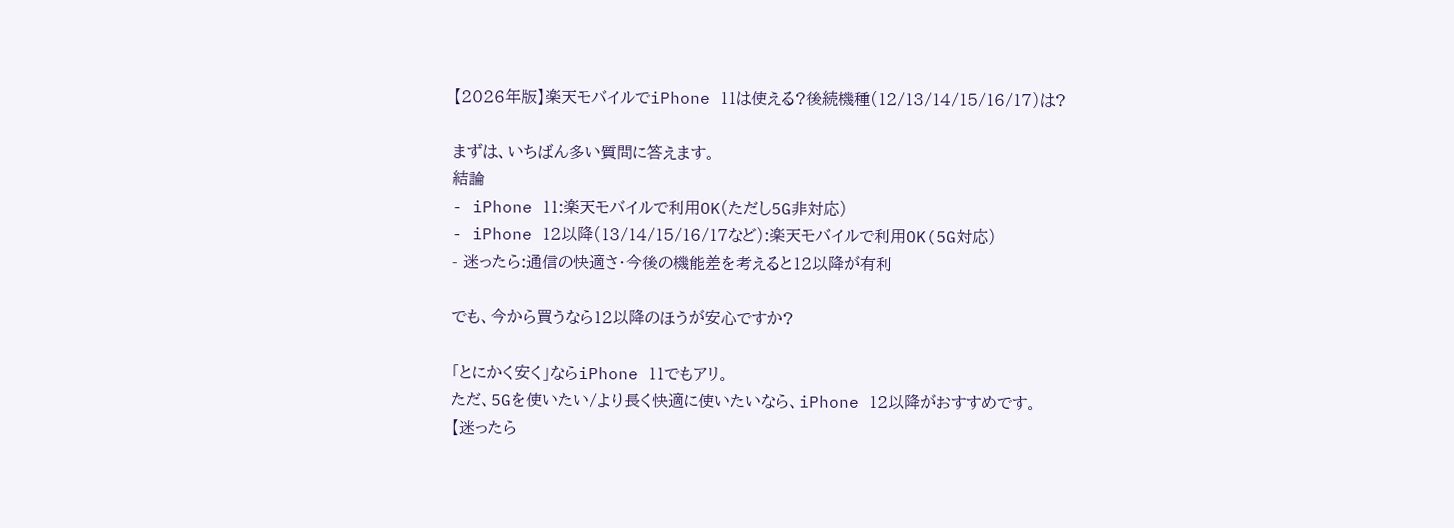【2026年版】楽天モバイルでiPhone 11は使える?後続機種(12/13/14/15/16/17)は?

まずは、いちばん多い質問に答えます。
結論
- iPhone 11:楽天モバイルで利用OK(ただし5G非対応)
- iPhone 12以降(13/14/15/16/17など):楽天モバイルで利用OK(5G対応)
- 迷ったら:通信の快適さ・今後の機能差を考えると12以降が有利

でも、今から買うなら12以降のほうが安心ですか?

「とにかく安く」ならiPhone 11でもアリ。
ただ、5Gを使いたい/より長く快適に使いたいなら、iPhone 12以降がおすすめです。
【迷ったら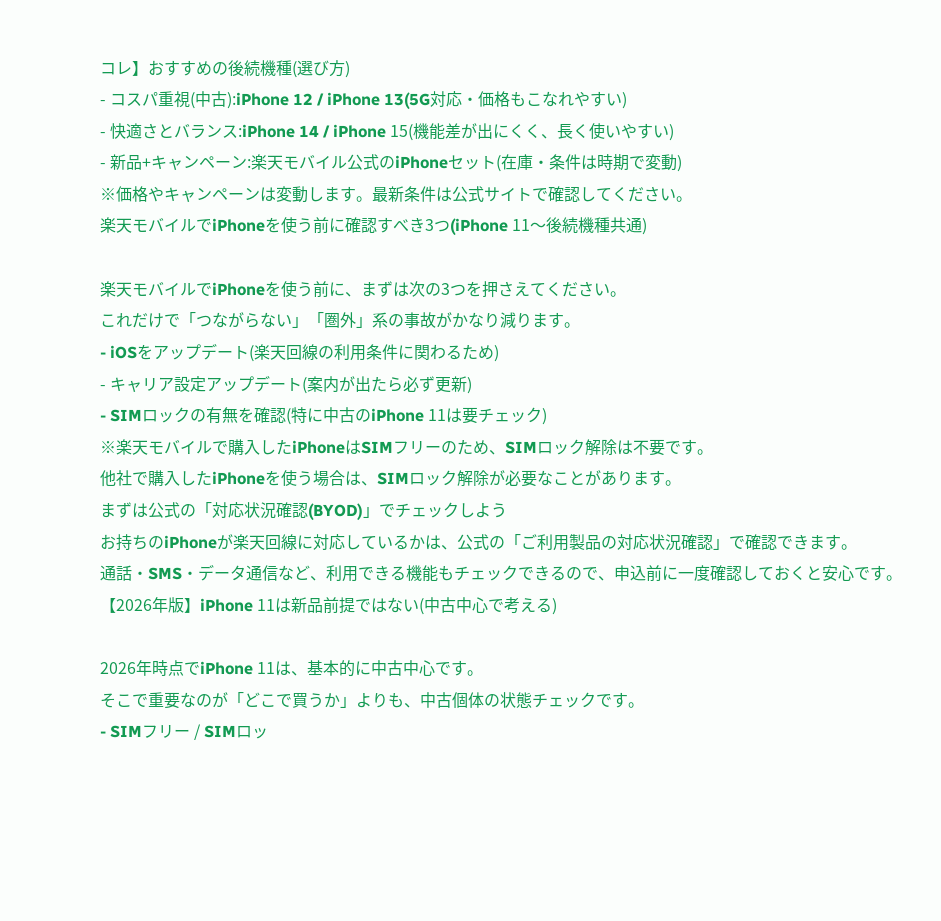コレ】おすすめの後続機種(選び方)
- コスパ重視(中古):iPhone 12 / iPhone 13(5G対応・価格もこなれやすい)
- 快適さとバランス:iPhone 14 / iPhone 15(機能差が出にくく、長く使いやすい)
- 新品+キャンペーン:楽天モバイル公式のiPhoneセット(在庫・条件は時期で変動)
※価格やキャンペーンは変動します。最新条件は公式サイトで確認してください。
楽天モバイルでiPhoneを使う前に確認すべき3つ(iPhone 11〜後続機種共通)

楽天モバイルでiPhoneを使う前に、まずは次の3つを押さえてください。
これだけで「つながらない」「圏外」系の事故がかなり減ります。
- iOSをアップデート(楽天回線の利用条件に関わるため)
- キャリア設定アップデート(案内が出たら必ず更新)
- SIMロックの有無を確認(特に中古のiPhone 11は要チェック)
※楽天モバイルで購入したiPhoneはSIMフリーのため、SIMロック解除は不要です。
他社で購入したiPhoneを使う場合は、SIMロック解除が必要なことがあります。
まずは公式の「対応状況確認(BYOD)」でチェックしよう
お持ちのiPhoneが楽天回線に対応しているかは、公式の「ご利用製品の対応状況確認」で確認できます。
通話・SMS・データ通信など、利用できる機能もチェックできるので、申込前に一度確認しておくと安心です。
【2026年版】iPhone 11は新品前提ではない(中古中心で考える)

2026年時点でiPhone 11は、基本的に中古中心です。
そこで重要なのが「どこで買うか」よりも、中古個体の状態チェックです。
- SIMフリー / SIMロッ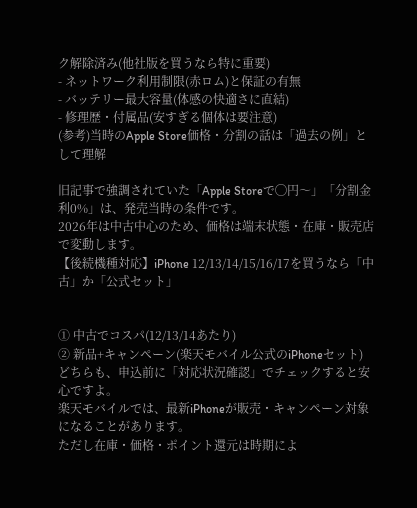ク解除済み(他社版を買うなら特に重要)
- ネットワーク利用制限(赤ロム)と保証の有無
- バッテリー最大容量(体感の快適さに直結)
- 修理歴・付属品(安すぎる個体は要注意)
(参考)当時のApple Store価格・分割の話は「過去の例」として理解

旧記事で強調されていた「Apple Storeで◯円〜」「分割金利0%」は、発売当時の条件です。
2026年は中古中心のため、価格は端末状態・在庫・販売店で変動します。
【後続機種対応】iPhone 12/13/14/15/16/17を買うなら「中古」か「公式セット」


① 中古でコスパ(12/13/14あたり)
② 新品+キャンペーン(楽天モバイル公式のiPhoneセット)
どちらも、申込前に「対応状況確認」でチェックすると安心ですよ。
楽天モバイルでは、最新iPhoneが販売・キャンペーン対象になることがあります。
ただし在庫・価格・ポイント還元は時期によ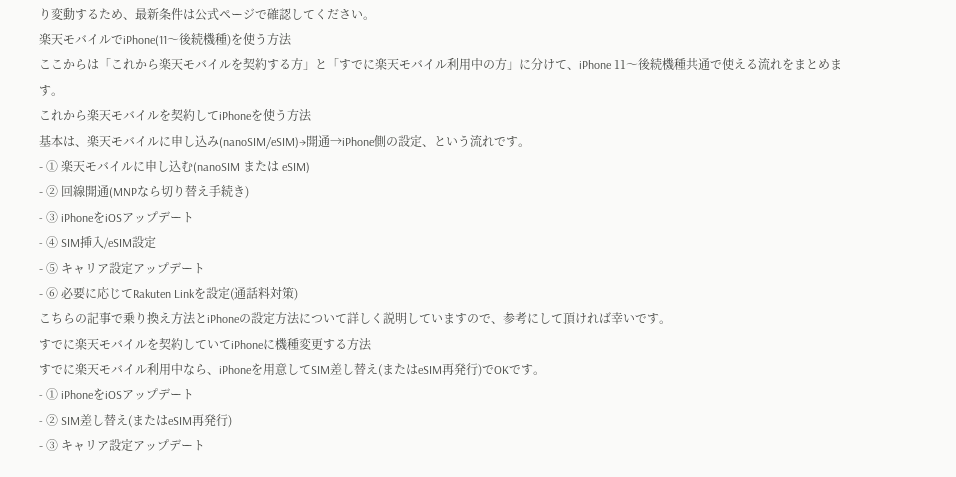り変動するため、最新条件は公式ページで確認してください。
楽天モバイルでiPhone(11〜後続機種)を使う方法
ここからは「これから楽天モバイルを契約する方」と「すでに楽天モバイル利用中の方」に分けて、iPhone 11〜後続機種共通で使える流れをまとめます。
これから楽天モバイルを契約してiPhoneを使う方法
基本は、楽天モバイルに申し込み(nanoSIM/eSIM)→開通→iPhone側の設定、という流れです。
- ① 楽天モバイルに申し込む(nanoSIM または eSIM)
- ② 回線開通(MNPなら切り替え手続き)
- ③ iPhoneをiOSアップデート
- ④ SIM挿入/eSIM設定
- ⑤ キャリア設定アップデート
- ⑥ 必要に応じてRakuten Linkを設定(通話料対策)
こちらの記事で乗り換え方法とiPhoneの設定方法について詳しく説明していますので、参考にして頂ければ幸いです。
すでに楽天モバイルを契約していてiPhoneに機種変更する方法
すでに楽天モバイル利用中なら、iPhoneを用意してSIM差し替え(またはeSIM再発行)でOKです。
- ① iPhoneをiOSアップデート
- ② SIM差し替え(またはeSIM再発行)
- ③ キャリア設定アップデート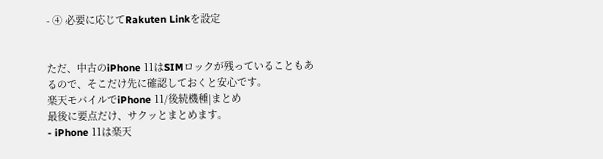- ④ 必要に応じてRakuten Linkを設定


ただ、中古のiPhone 11はSIMロックが残っていることもあるので、そこだけ先に確認しておくと安心です。
楽天モバイルでiPhone 11/後続機種|まとめ
最後に要点だけ、サクッとまとめます。
- iPhone 11は楽天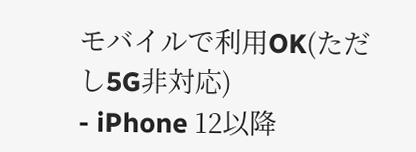モバイルで利用OK(ただし5G非対応)
- iPhone 12以降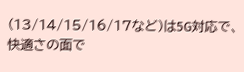(13/14/15/16/17など)は5G対応で、快適さの面で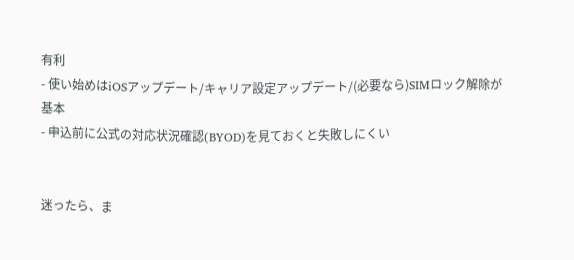有利
- 使い始めはiOSアップデート/キャリア設定アップデート/(必要なら)SIMロック解除が基本
- 申込前に公式の対応状況確認(BYOD)を見ておくと失敗しにくい


迷ったら、ま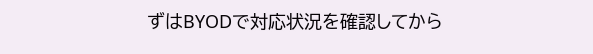ずはBYODで対応状況を確認してから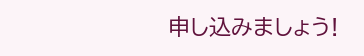申し込みましょう!